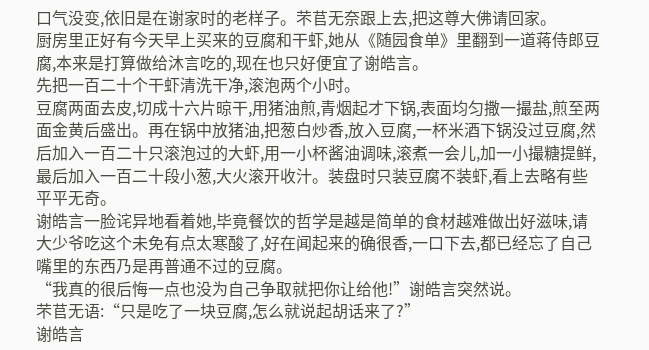口气没变,依旧是在谢家时的老样子。芣苢无奈跟上去,把这尊大佛请回家。
厨房里正好有今天早上买来的豆腐和干虾,她从《随园食单》里翻到一道蒋侍郎豆腐,本来是打算做给沐言吃的,现在也只好便宜了谢皓言。
先把一百二十个干虾清洗干净,滚泡两个小时。
豆腐两面去皮,切成十六片晾干,用猪油煎,青烟起才下锅,表面均匀撒一撮盐,煎至两面金黄后盛出。再在锅中放猪油,把葱白炒香,放入豆腐,一杯米酒下锅没过豆腐,然后加入一百二十只滚泡过的大虾,用一小杯酱油调味,滚煮一会儿,加一小撮糖提鲜,最后加入一百二十段小葱,大火滚开收汁。装盘时只装豆腐不装虾,看上去略有些平平无奇。
谢皓言一脸诧异地看着她,毕竟餐饮的哲学是越是简单的食材越难做出好滋味,请大少爷吃这个未免有点太寒酸了,好在闻起来的确很香,一口下去,都已经忘了自己嘴里的东西乃是再普通不过的豆腐。
“我真的很后悔一点也没为自己争取就把你让给他!”谢皓言突然说。
芣苢无语:“只是吃了一块豆腐,怎么就说起胡话来了?”
谢皓言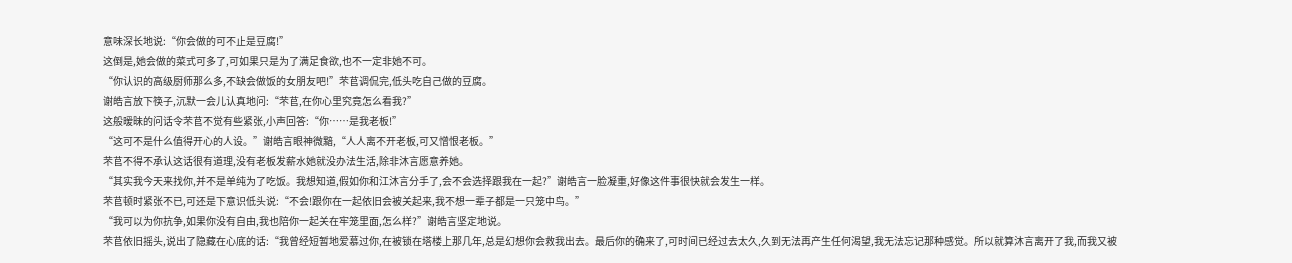意味深长地说:“你会做的可不止是豆腐!”
这倒是,她会做的菜式可多了,可如果只是为了满足食欲,也不一定非她不可。
“你认识的高级厨师那么多,不缺会做饭的女朋友吧!”芣苢调侃完,低头吃自己做的豆腐。
谢皓言放下筷子,沉默一会儿认真地问:“芣苢,在你心里究竟怎么看我?”
这般暧昧的问话令芣苢不觉有些紧张,小声回答:“你……是我老板!”
“这可不是什么值得开心的人设。”谢皓言眼神微黯,“人人离不开老板,可又憎恨老板。”
芣苢不得不承认这话很有道理,没有老板发薪水她就没办法生活,除非沐言愿意养她。
“其实我今天来找你,并不是单纯为了吃饭。我想知道,假如你和江沐言分手了,会不会选择跟我在一起?”谢皓言一脸凝重,好像这件事很快就会发生一样。
芣苢顿时紧张不已,可还是下意识低头说:“不会!跟你在一起依旧会被关起来,我不想一辈子都是一只笼中鸟。”
“我可以为你抗争,如果你没有自由,我也陪你一起关在牢笼里面,怎么样?”谢皓言坚定地说。
芣苢依旧摇头,说出了隐藏在心底的话:“我曾经短暂地爱慕过你,在被锁在塔楼上那几年,总是幻想你会救我出去。最后你的确来了,可时间已经过去太久,久到无法再产生任何渴望,我无法忘记那种感觉。所以就算沐言离开了我,而我又被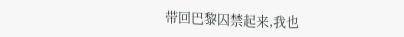带回巴黎囚禁起来,我也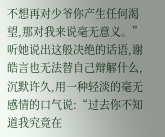不想再对少爷你产生任何渴望,那对我来说毫无意义。”
听她说出这般决绝的话语,谢皓言也无法替自己辩解什么,沉默许久,用一种轻淡的毫无感情的口气说:“过去你不知道我究竟在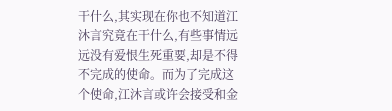干什么,其实现在你也不知道江沐言究竟在干什么,有些事情远远没有爱恨生死重要,却是不得不完成的使命。而为了完成这个使命,江沐言或许会接受和金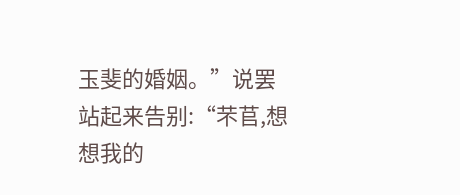玉斐的婚姻。”说罢站起来告别:“芣苢,想想我的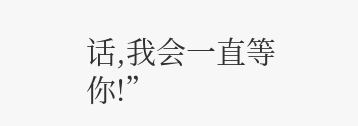话,我会一直等你!”